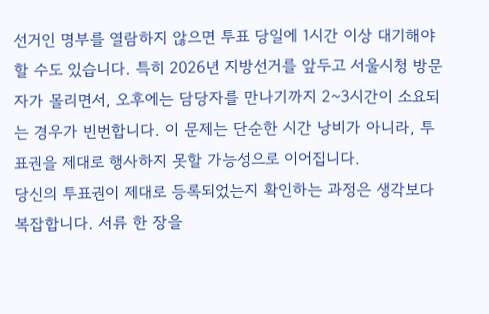선거인 명부를 열람하지 않으면 투표 당일에 1시간 이상 대기해야 할 수도 있습니다. 특히 2026년 지방선거를 앞두고 서울시청 방문자가 몰리면서, 오후에는 담당자를 만나기까지 2~3시간이 소요되는 경우가 빈번합니다. 이 문제는 단순한 시간 낭비가 아니라, 투표권을 제대로 행사하지 못할 가능성으로 이어집니다.
당신의 투표권이 제대로 등록되었는지 확인하는 과정은 생각보다 복잡합니다. 서류 한 장을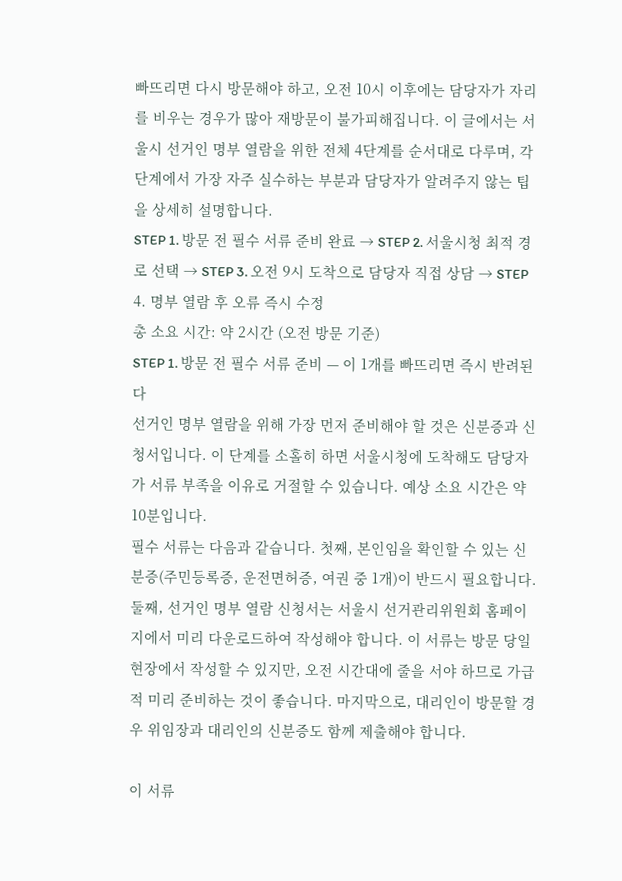빠뜨리면 다시 방문해야 하고, 오전 10시 이후에는 담당자가 자리를 비우는 경우가 많아 재방문이 불가피해집니다. 이 글에서는 서울시 선거인 명부 열람을 위한 전체 4단계를 순서대로 다루며, 각 단계에서 가장 자주 실수하는 부분과 담당자가 알려주지 않는 팁을 상세히 설명합니다.
STEP 1. 방문 전 필수 서류 준비 완료 → STEP 2. 서울시청 최적 경로 선택 → STEP 3. 오전 9시 도착으로 담당자 직접 상담 → STEP 4. 명부 열람 후 오류 즉시 수정
총 소요 시간: 약 2시간 (오전 방문 기준)
STEP 1. 방문 전 필수 서류 준비 — 이 1개를 빠뜨리면 즉시 반려된다
선거인 명부 열람을 위해 가장 먼저 준비해야 할 것은 신분증과 신청서입니다. 이 단계를 소홀히 하면 서울시청에 도착해도 담당자가 서류 부족을 이유로 거절할 수 있습니다. 예상 소요 시간은 약 10분입니다.
필수 서류는 다음과 같습니다. 첫째, 본인임을 확인할 수 있는 신분증(주민등록증, 운전면허증, 여권 중 1개)이 반드시 필요합니다. 둘째, 선거인 명부 열람 신청서는 서울시 선거관리위원회 홈페이지에서 미리 다운로드하여 작성해야 합니다. 이 서류는 방문 당일 현장에서 작성할 수 있지만, 오전 시간대에 줄을 서야 하므로 가급적 미리 준비하는 것이 좋습니다. 마지막으로, 대리인이 방문할 경우 위임장과 대리인의 신분증도 함께 제출해야 합니다.

이 서류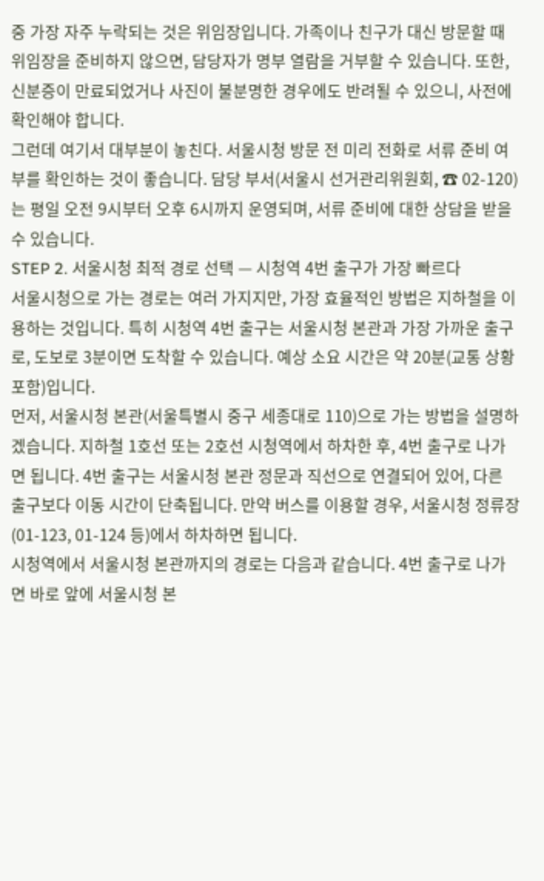중 가장 자주 누락되는 것은 위임장입니다. 가족이나 친구가 대신 방문할 때 위임장을 준비하지 않으면, 담당자가 명부 열람을 거부할 수 있습니다. 또한, 신분증이 만료되었거나 사진이 불분명한 경우에도 반려될 수 있으니, 사전에 확인해야 합니다.
그런데 여기서 대부분이 놓친다. 서울시청 방문 전 미리 전화로 서류 준비 여부를 확인하는 것이 좋습니다. 담당 부서(서울시 선거관리위원회, ☎ 02-120)는 평일 오전 9시부터 오후 6시까지 운영되며, 서류 준비에 대한 상담을 받을 수 있습니다.
STEP 2. 서울시청 최적 경로 선택 — 시청역 4번 출구가 가장 빠르다
서울시청으로 가는 경로는 여러 가지지만, 가장 효율적인 방법은 지하철을 이용하는 것입니다. 특히 시청역 4번 출구는 서울시청 본관과 가장 가까운 출구로, 도보로 3분이면 도착할 수 있습니다. 예상 소요 시간은 약 20분(교통 상황 포함)입니다.
먼저, 서울시청 본관(서울특별시 중구 세종대로 110)으로 가는 방법을 설명하겠습니다. 지하철 1호선 또는 2호선 시청역에서 하차한 후, 4번 출구로 나가면 됩니다. 4번 출구는 서울시청 본관 정문과 직선으로 연결되어 있어, 다른 출구보다 이동 시간이 단축됩니다. 만약 버스를 이용할 경우, 서울시청 정류장(01-123, 01-124 등)에서 하차하면 됩니다.
시청역에서 서울시청 본관까지의 경로는 다음과 같습니다. 4번 출구로 나가면 바로 앞에 서울시청 본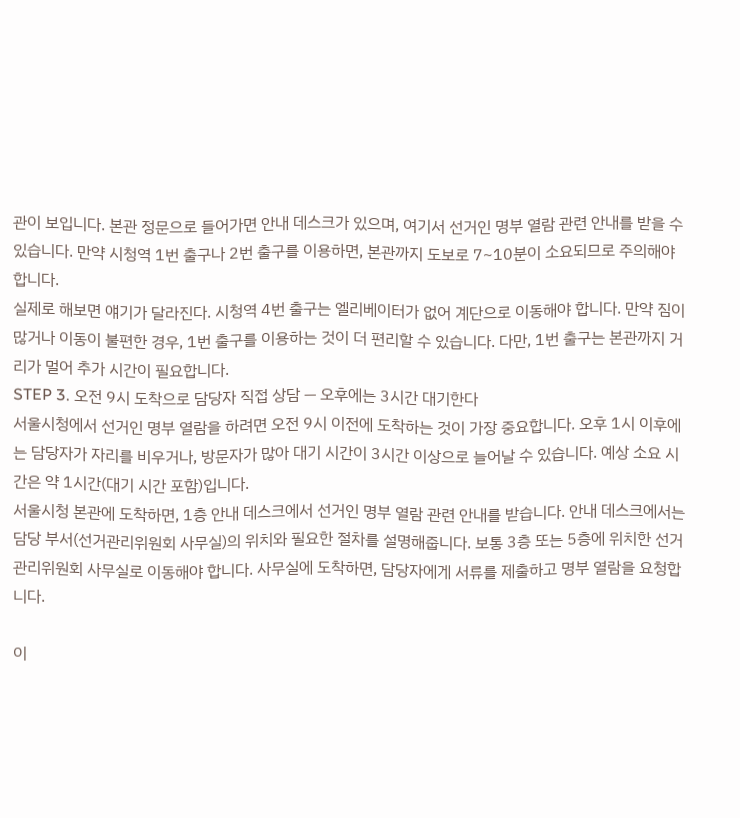관이 보입니다. 본관 정문으로 들어가면 안내 데스크가 있으며, 여기서 선거인 명부 열람 관련 안내를 받을 수 있습니다. 만약 시청역 1번 출구나 2번 출구를 이용하면, 본관까지 도보로 7~10분이 소요되므로 주의해야 합니다.
실제로 해보면 얘기가 달라진다. 시청역 4번 출구는 엘리베이터가 없어 계단으로 이동해야 합니다. 만약 짐이 많거나 이동이 불편한 경우, 1번 출구를 이용하는 것이 더 편리할 수 있습니다. 다만, 1번 출구는 본관까지 거리가 멀어 추가 시간이 필요합니다.
STEP 3. 오전 9시 도착으로 담당자 직접 상담 — 오후에는 3시간 대기한다
서울시청에서 선거인 명부 열람을 하려면 오전 9시 이전에 도착하는 것이 가장 중요합니다. 오후 1시 이후에는 담당자가 자리를 비우거나, 방문자가 많아 대기 시간이 3시간 이상으로 늘어날 수 있습니다. 예상 소요 시간은 약 1시간(대기 시간 포함)입니다.
서울시청 본관에 도착하면, 1층 안내 데스크에서 선거인 명부 열람 관련 안내를 받습니다. 안내 데스크에서는 담당 부서(선거관리위원회 사무실)의 위치와 필요한 절차를 설명해줍니다. 보통 3층 또는 5층에 위치한 선거관리위원회 사무실로 이동해야 합니다. 사무실에 도착하면, 담당자에게 서류를 제출하고 명부 열람을 요청합니다.

이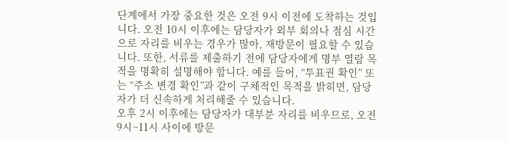단계에서 가장 중요한 것은 오전 9시 이전에 도착하는 것입니다. 오전 10시 이후에는 담당자가 외부 회의나 점심 시간으로 자리를 비우는 경우가 많아, 재방문이 필요할 수 있습니다. 또한, 서류를 제출하기 전에 담당자에게 명부 열람 목적을 명확히 설명해야 합니다. 예를 들어, “투표권 확인” 또는 “주소 변경 확인”과 같이 구체적인 목적을 밝히면, 담당자가 더 신속하게 처리해줄 수 있습니다.
오후 2시 이후에는 담당자가 대부분 자리를 비우므로, 오전 9시~11시 사이에 방문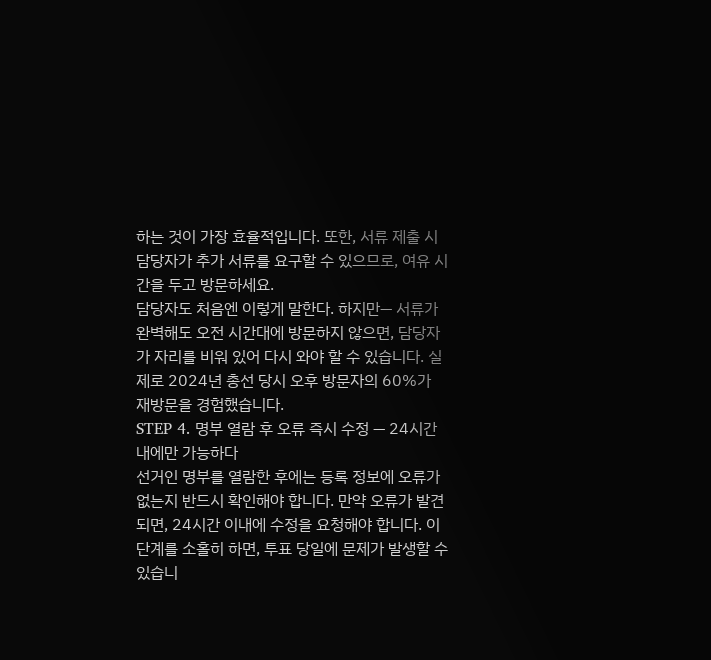하는 것이 가장 효율적입니다. 또한, 서류 제출 시 담당자가 추가 서류를 요구할 수 있으므로, 여유 시간을 두고 방문하세요.
담당자도 처음엔 이렇게 말한다. 하지만— 서류가 완벽해도 오전 시간대에 방문하지 않으면, 담당자가 자리를 비워 있어 다시 와야 할 수 있습니다. 실제로 2024년 총선 당시 오후 방문자의 60%가 재방문을 경험했습니다.
STEP 4. 명부 열람 후 오류 즉시 수정 — 24시간 내에만 가능하다
선거인 명부를 열람한 후에는 등록 정보에 오류가 없는지 반드시 확인해야 합니다. 만약 오류가 발견되면, 24시간 이내에 수정을 요청해야 합니다. 이 단계를 소홀히 하면, 투표 당일에 문제가 발생할 수 있습니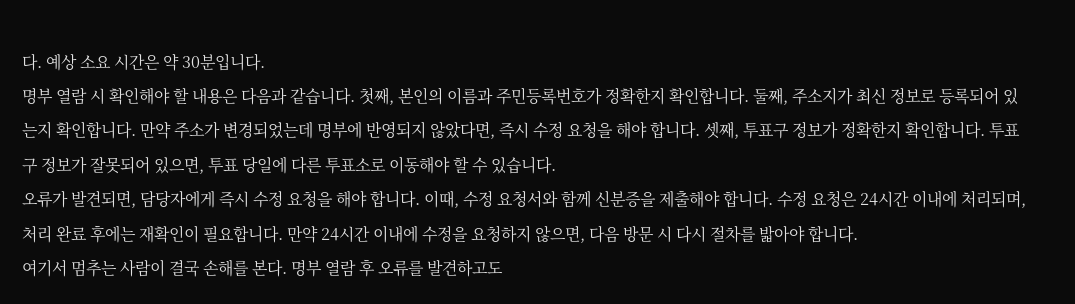다. 예상 소요 시간은 약 30분입니다.
명부 열람 시 확인해야 할 내용은 다음과 같습니다. 첫째, 본인의 이름과 주민등록번호가 정확한지 확인합니다. 둘째, 주소지가 최신 정보로 등록되어 있는지 확인합니다. 만약 주소가 변경되었는데 명부에 반영되지 않았다면, 즉시 수정 요청을 해야 합니다. 셋째, 투표구 정보가 정확한지 확인합니다. 투표구 정보가 잘못되어 있으면, 투표 당일에 다른 투표소로 이동해야 할 수 있습니다.
오류가 발견되면, 담당자에게 즉시 수정 요청을 해야 합니다. 이때, 수정 요청서와 함께 신분증을 제출해야 합니다. 수정 요청은 24시간 이내에 처리되며, 처리 완료 후에는 재확인이 필요합니다. 만약 24시간 이내에 수정을 요청하지 않으면, 다음 방문 시 다시 절차를 밟아야 합니다.
여기서 멈추는 사람이 결국 손해를 본다. 명부 열람 후 오류를 발견하고도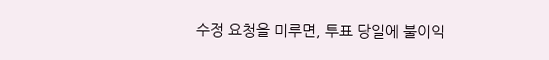수정 요청을 미루면, 투표 당일에 불이익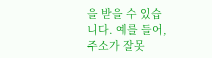을 받을 수 있습니다. 예를 들어, 주소가 잘못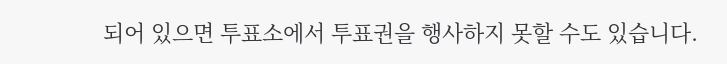되어 있으면 투표소에서 투표권을 행사하지 못할 수도 있습니다.